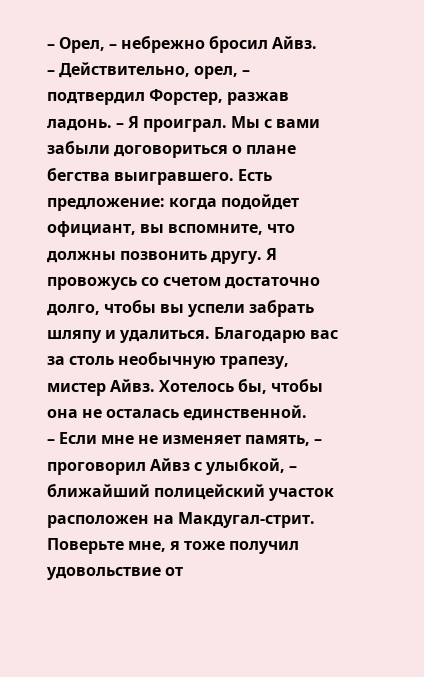– Орел, – небрежно бросил Айвз.
– Действительно, орел, – подтвердил Форстер, разжав ладонь. – Я проиграл. Мы с вами забыли договориться о плане бегства выигравшего. Есть предложение: когда подойдет официант, вы вспомните, что должны позвонить другу. Я провожусь со счетом достаточно долго, чтобы вы успели забрать шляпу и удалиться. Благодарю вас за столь необычную трапезу, мистер Айвз. Хотелось бы, чтобы она не осталась единственной.
– Если мне не изменяет память, – проговорил Айвз с улыбкой, – ближайший полицейский участок расположен на Макдугал-стрит. Поверьте мне, я тоже получил удовольствие от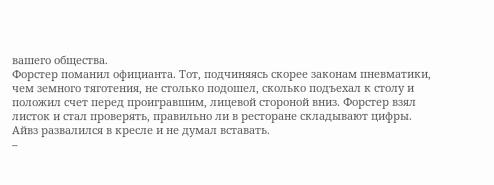вашего общества.
Форстер поманил официанта. Тот, подчиняясь скорее законам пневматики, чем земного тяготения, не столько подошел, сколько подъехал к столу и положил счет перед проигравшим, лицевой стороной вниз. Форстер взял листок и стал проверять, правильно ли в ресторане складывают цифры. Айвз развалился в кресле и не думал вставать.
–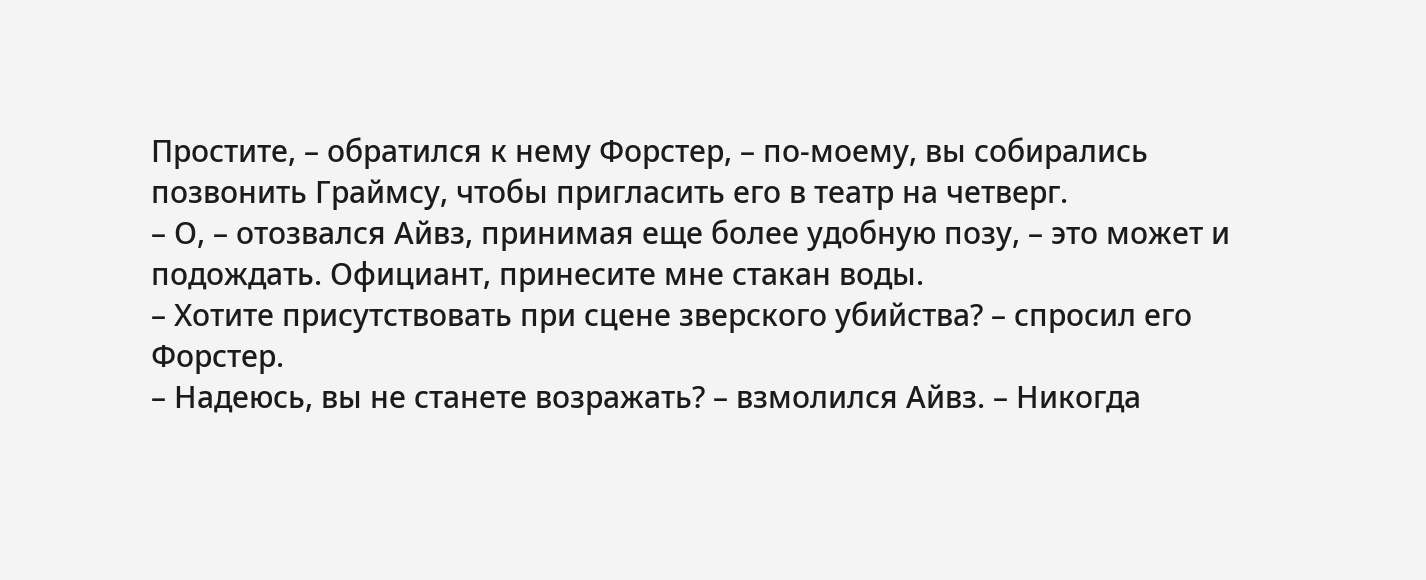Простите, – обратился к нему Форстер, – по-моему, вы собирались позвонить Граймсу, чтобы пригласить его в театр на четверг.
– О, – отозвался Айвз, принимая еще более удобную позу, – это может и подождать. Официант, принесите мне стакан воды.
– Хотите присутствовать при сцене зверского убийства? – спросил его Форстер.
– Надеюсь, вы не станете возражать? – взмолился Айвз. – Никогда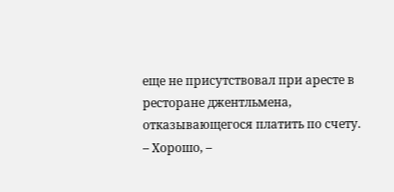еще не присутствовал при аресте в ресторане джентльмена, отказывающегося платить по счету.
– Хорошо, –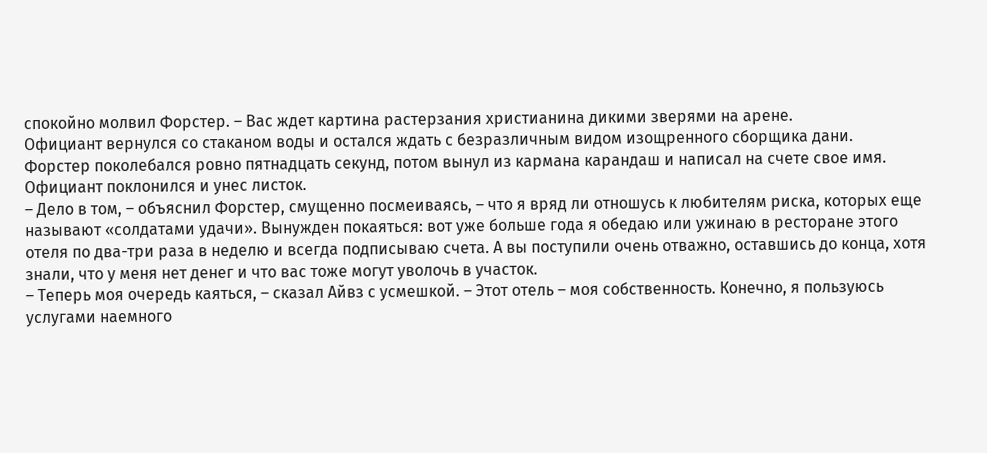спокойно молвил Форстер. – Вас ждет картина растерзания христианина дикими зверями на арене.
Официант вернулся со стаканом воды и остался ждать с безразличным видом изощренного сборщика дани.
Форстер поколебался ровно пятнадцать секунд, потом вынул из кармана карандаш и написал на счете свое имя. Официант поклонился и унес листок.
– Дело в том, – объяснил Форстер, смущенно посмеиваясь, – что я вряд ли отношусь к любителям риска, которых еще называют «солдатами удачи». Вынужден покаяться: вот уже больше года я обедаю или ужинаю в ресторане этого отеля по два-три раза в неделю и всегда подписываю счета. А вы поступили очень отважно, оставшись до конца, хотя знали, что у меня нет денег и что вас тоже могут уволочь в участок.
– Теперь моя очередь каяться, – сказал Айвз с усмешкой. – Этот отель – моя собственность. Конечно, я пользуюсь услугами наемного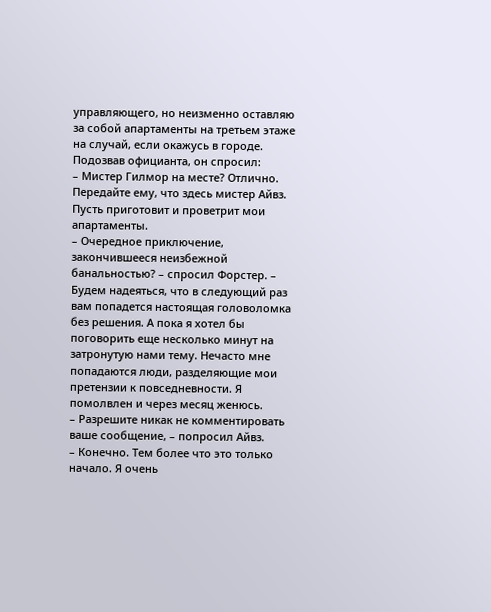управляющего, но неизменно оставляю за собой апартаменты на третьем этаже на случай, если окажусь в городе.
Подозвав официанта, он спросил:
– Мистер Гилмор на месте? Отлично. Передайте ему, что здесь мистер Айвз. Пусть приготовит и проветрит мои апартаменты.
– Очередное приключение, закончившееся неизбежной банальностью? – спросил Форстер. – Будем надеяться, что в следующий раз вам попадется настоящая головоломка без решения. А пока я хотел бы поговорить еще несколько минут на затронутую нами тему. Нечасто мне попадаются люди, разделяющие мои претензии к повседневности. Я помолвлен и через месяц женюсь.
– Разрешите никак не комментировать ваше сообщение, – попросил Айвз.
– Конечно. Тем более что это только начало. Я очень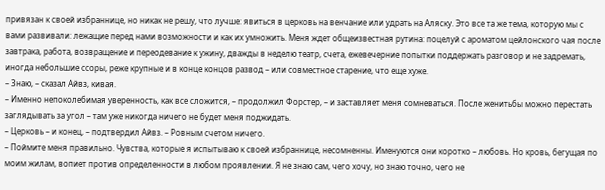привязан к своей избраннице, но никак не решу, что лучше: явиться в церковь на венчание или удрать на Аляску. Это все та же тема, которую мы с вами развивали: лежащие перед нами возможности и как их умножить. Меня ждет общеизвестная рутина: поцелуй с ароматом цейлонского чая после завтрака, работа, возвращение и переодевание к ужину, дважды в неделю театр, счета, ежевечерние попытки поддержать разговор и не задремать, иногда небольшие ссоры, реже крупные и в конце концов развод – или совместное старение, что еще хуже.
– Знаю, – сказал Айвз, кивая.
– Именно непоколебимая уверенность, как все сложится, – продолжил Форстер, – и заставляет меня сомневаться. После женитьбы можно перестать заглядывать за угол – там уже никогда ничего не будет меня поджидать.
– Церковь – и конец, – подтвердил Айвз. – Ровным счетом ничего.
– Поймите меня правильно. Чувства, которые я испытываю к своей избраннице, несомненны. Именуются они коротко – любовь. Но кровь, бегущая по моим жилам, вопиет против определенности в любом проявлении. Я не знаю сам, чего хочу, но знаю точно, чего не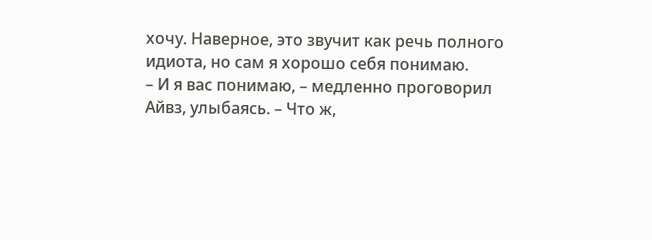хочу. Наверное, это звучит как речь полного идиота, но сам я хорошо себя понимаю.
– И я вас понимаю, – медленно проговорил Айвз, улыбаясь. – Что ж,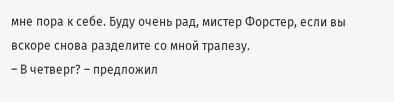мне пора к себе. Буду очень рад, мистер Форстер, если вы вскоре снова разделите со мной трапезу.
– В четверг? – предложил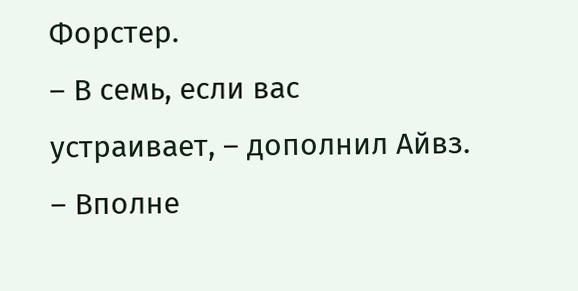Форстер.
– В семь, если вас устраивает, – дополнил Айвз.
– Вполне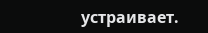устраивает.